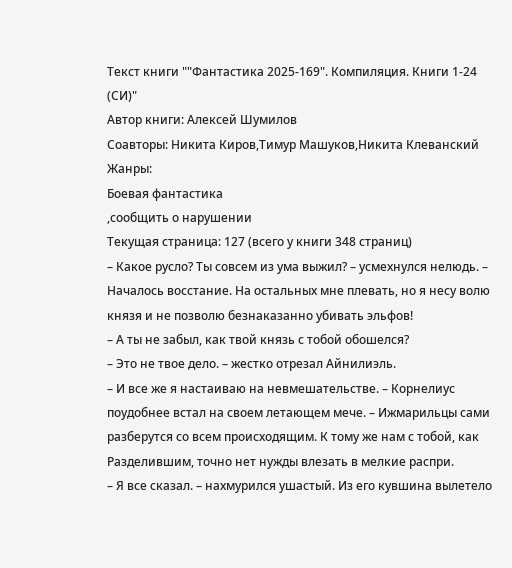Текст книги ""Фантастика 2025-169". Компиляция. Книги 1-24 (СИ)"
Автор книги: Алексей Шумилов
Соавторы: Никита Киров,Тимур Машуков,Никита Клеванский
Жанры:
Боевая фантастика
,сообщить о нарушении
Текущая страница: 127 (всего у книги 348 страниц)
– Какое русло? Ты совсем из ума выжил? – усмехнулся нелюдь. – Началось восстание. На остальных мне плевать, но я несу волю князя и не позволю безнаказанно убивать эльфов!
– А ты не забыл, как твой князь с тобой обошелся?
– Это не твое дело. – жестко отрезал Айнилиэль.
– И все же я настаиваю на невмешательстве. – Корнелиус поудобнее встал на своем летающем мече. – Ижмарильцы сами разберутся со всем происходящим. К тому же нам с тобой, как Разделившим, точно нет нужды влезать в мелкие распри.
– Я все сказал. – нахмурился ушастый. Из его кувшина вылетело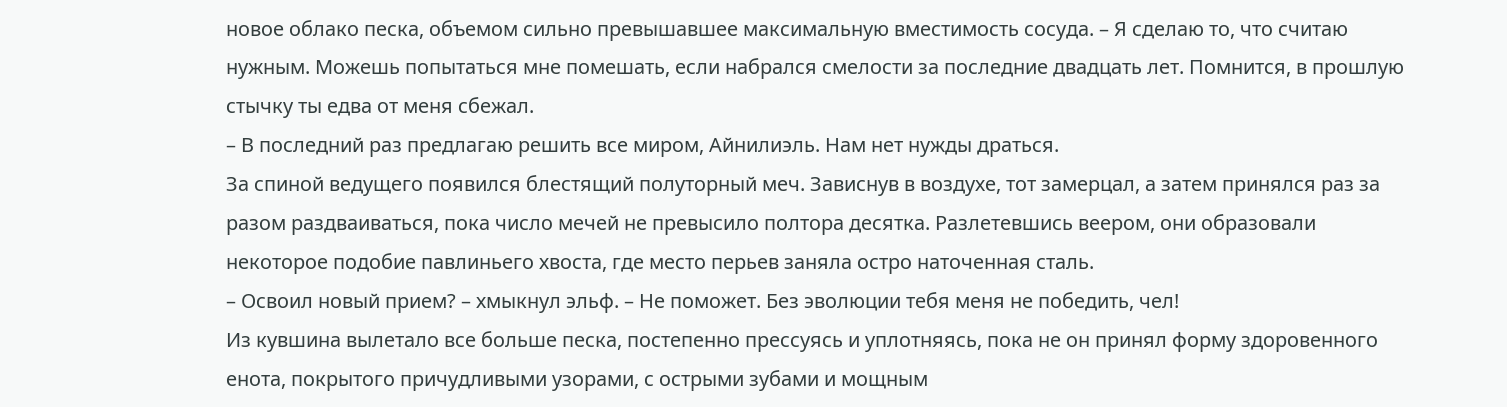новое облако песка, объемом сильно превышавшее максимальную вместимость сосуда. – Я сделаю то, что считаю нужным. Можешь попытаться мне помешать, если набрался смелости за последние двадцать лет. Помнится, в прошлую стычку ты едва от меня сбежал.
– В последний раз предлагаю решить все миром, Айнилиэль. Нам нет нужды драться.
За спиной ведущего появился блестящий полуторный меч. Зависнув в воздухе, тот замерцал, а затем принялся раз за разом раздваиваться, пока число мечей не превысило полтора десятка. Разлетевшись веером, они образовали некоторое подобие павлиньего хвоста, где место перьев заняла остро наточенная сталь.
– Освоил новый прием? – хмыкнул эльф. – Не поможет. Без эволюции тебя меня не победить, чел!
Из кувшина вылетало все больше песка, постепенно прессуясь и уплотняясь, пока не он принял форму здоровенного енота, покрытого причудливыми узорами, с острыми зубами и мощным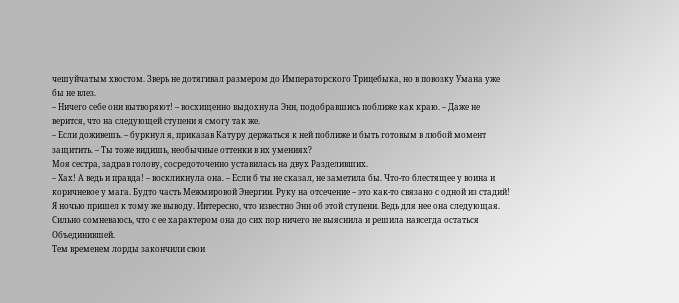чешуйчатым хвостом. Зверь не дотягивал размером до Императорского Трицебыка, но в повозку Умана уже бы не влез.
– Ничего себе они вытворяют! – восхищенно выдохнула Энн, подобравшись поближе как краю. – Даже не верится, что на следующей ступени я смогу так же.
– Если доживешь. – буркнул я, приказав Катуру держаться к ней поближе и быть готовым в любой момент защитить. – Ты тоже видишь, необычные оттенки в их умениях?
Моя сестра, задрав голову, сосредоточенно уставилась на двух Разделивших.
– Хах! А ведь и правда! – воскликнула она. – Если б ты не сказал, не заметила бы. Что-то блестящее у воина и коричневое у мага. Будто часть Межмировой Энергии. Руку на отсечение – это как-то связано с одной из стадий!
Я ночью пришел к тому же выводу. Интересно, что известно Энн об этой ступени. Ведь для нее она следующая. Сильно сомневаюсь, что с ее характером она до сих пор ничего не выяснила и решила навсегда остаться Объединившей.
Тем временем лорды закончили свои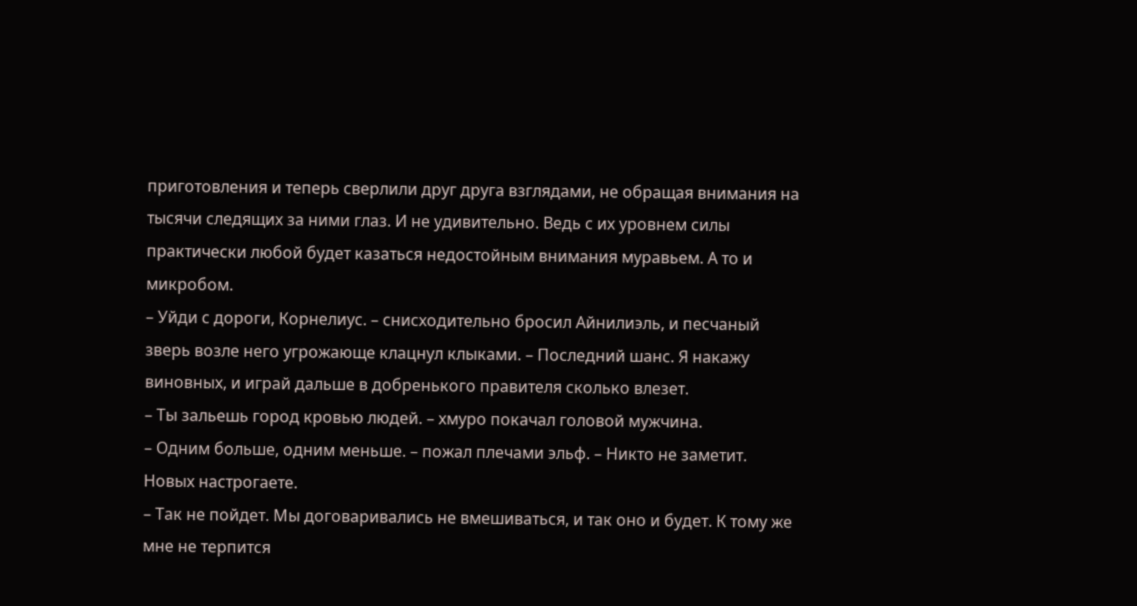приготовления и теперь сверлили друг друга взглядами, не обращая внимания на тысячи следящих за ними глаз. И не удивительно. Ведь с их уровнем силы практически любой будет казаться недостойным внимания муравьем. А то и микробом.
– Уйди с дороги, Корнелиус. – снисходительно бросил Айнилиэль, и песчаный зверь возле него угрожающе клацнул клыками. – Последний шанс. Я накажу виновных, и играй дальше в добренького правителя сколько влезет.
– Ты зальешь город кровью людей. – хмуро покачал головой мужчина.
– Одним больше, одним меньше. – пожал плечами эльф. – Никто не заметит. Новых настрогаете.
– Так не пойдет. Мы договаривались не вмешиваться, и так оно и будет. К тому же мне не терпится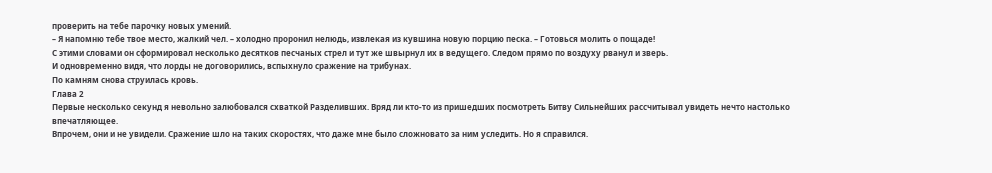проверить на тебе парочку новых умений.
– Я напомню тебе твое место, жалкий чел. – холодно проронил нелюдь, извлекая из кувшина новую порцию песка. – Готовься молить о пощаде!
С этими словами он сформировал несколько десятков песчаных стрел и тут же швырнул их в ведущего. Следом прямо по воздуху рванул и зверь.
И одновременно видя, что лорды не договорились, вспыхнуло сражение на трибунах.
По камням снова струилась кровь.
Глава 2
Первые несколько секунд я невольно залюбовался схваткой Разделивших. Вряд ли кто-то из пришедших посмотреть Битву Сильнейших рассчитывал увидеть нечто настолько впечатляющее.
Впрочем, они и не увидели. Сражение шло на таких скоростях, что даже мне было сложновато за ним уследить. Но я справился.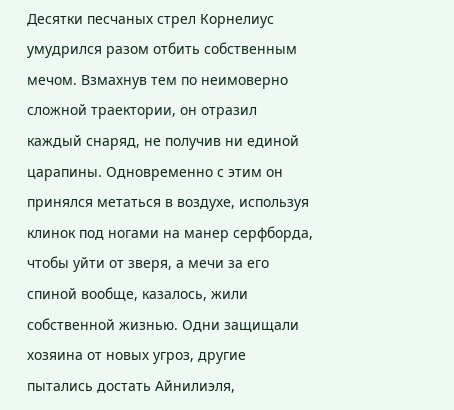Десятки песчаных стрел Корнелиус умудрился разом отбить собственным мечом. Взмахнув тем по неимоверно сложной траектории, он отразил каждый снаряд, не получив ни единой царапины. Одновременно с этим он принялся метаться в воздухе, используя клинок под ногами на манер серфборда, чтобы уйти от зверя, а мечи за его спиной вообще, казалось, жили собственной жизнью. Одни защищали хозяина от новых угроз, другие пытались достать Айнилиэля,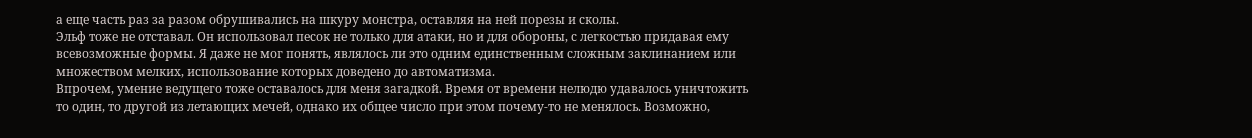а еще часть раз за разом обрушивались на шкуру монстра, оставляя на ней порезы и сколы.
Эльф тоже не отставал. Он использовал песок не только для атаки, но и для обороны, с легкостью придавая ему всевозможные формы. Я даже не мог понять, являлось ли это одним единственным сложным заклинанием или множеством мелких, использование которых доведено до автоматизма.
Впрочем, умение ведущего тоже оставалось для меня загадкой. Время от времени нелюдю удавалось уничтожить то один, то другой из летающих мечей, однако их общее число при этом почему-то не менялось. Возможно,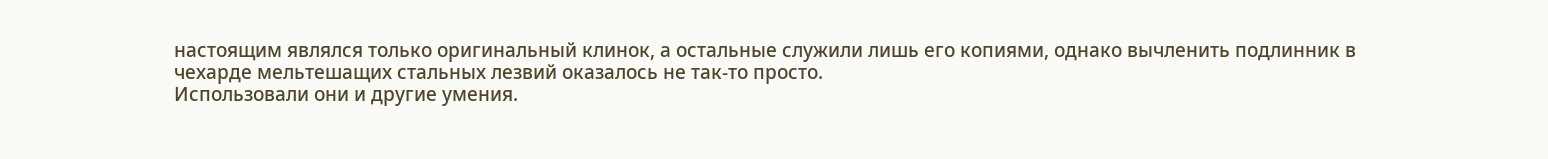настоящим являлся только оригинальный клинок, а остальные служили лишь его копиями, однако вычленить подлинник в чехарде мельтешащих стальных лезвий оказалось не так-то просто.
Использовали они и другие умения.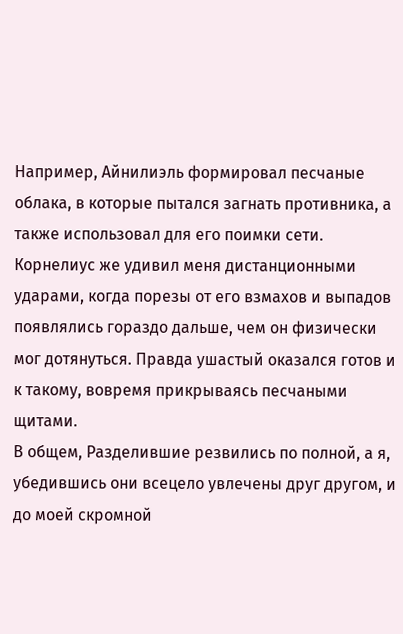Например, Айнилиэль формировал песчаные облака, в которые пытался загнать противника, а также использовал для его поимки сети. Корнелиус же удивил меня дистанционными ударами, когда порезы от его взмахов и выпадов появлялись гораздо дальше, чем он физически мог дотянуться. Правда ушастый оказался готов и к такому, вовремя прикрываясь песчаными щитами.
В общем, Разделившие резвились по полной, а я, убедившись они всецело увлечены друг другом, и до моей скромной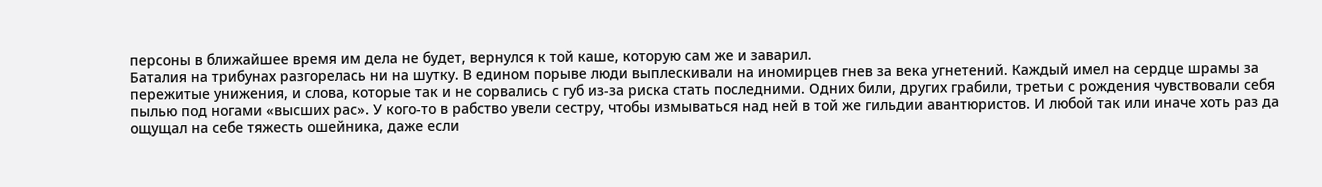персоны в ближайшее время им дела не будет, вернулся к той каше, которую сам же и заварил.
Баталия на трибунах разгорелась ни на шутку. В едином порыве люди выплескивали на иномирцев гнев за века угнетений. Каждый имел на сердце шрамы за пережитые унижения, и слова, которые так и не сорвались с губ из-за риска стать последними. Одних били, других грабили, третьи с рождения чувствовали себя пылью под ногами «высших рас». У кого-то в рабство увели сестру, чтобы измываться над ней в той же гильдии авантюристов. И любой так или иначе хоть раз да ощущал на себе тяжесть ошейника, даже если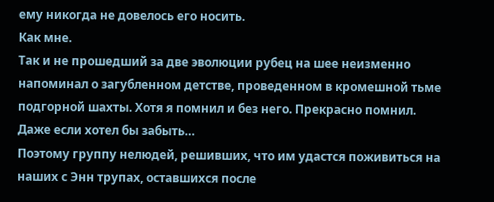ему никогда не довелось его носить.
Как мне.
Так и не прошедший за две эволюции рубец на шее неизменно напоминал о загубленном детстве, проведенном в кромешной тьме подгорной шахты. Хотя я помнил и без него. Прекрасно помнил. Даже если хотел бы забыть…
Поэтому группу нелюдей, решивших, что им удастся поживиться на наших с Энн трупах, оставшихся после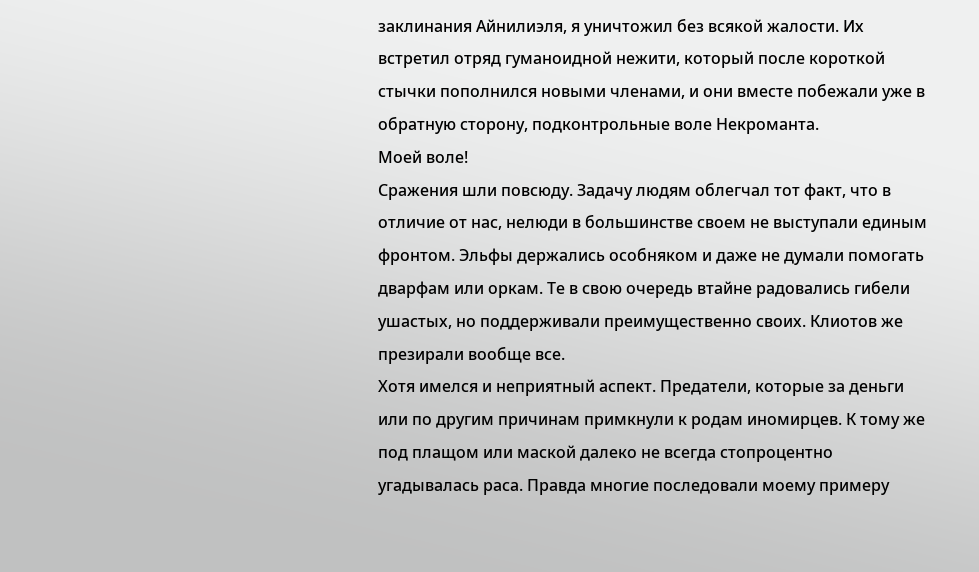заклинания Айнилиэля, я уничтожил без всякой жалости. Их встретил отряд гуманоидной нежити, который после короткой стычки пополнился новыми членами, и они вместе побежали уже в обратную сторону, подконтрольные воле Некроманта.
Моей воле!
Сражения шли повсюду. Задачу людям облегчал тот факт, что в отличие от нас, нелюди в большинстве своем не выступали единым фронтом. Эльфы держались особняком и даже не думали помогать дварфам или оркам. Те в свою очередь втайне радовались гибели ушастых, но поддерживали преимущественно своих. Клиотов же презирали вообще все.
Хотя имелся и неприятный аспект. Предатели, которые за деньги или по другим причинам примкнули к родам иномирцев. К тому же под плащом или маской далеко не всегда стопроцентно угадывалась раса. Правда многие последовали моему примеру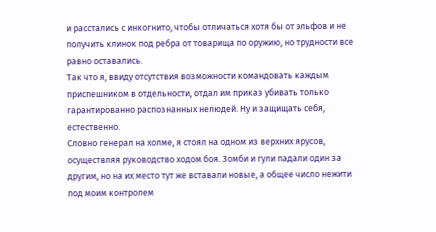и расстались с инкогнито, чтобы отличаться хотя бы от эльфов и не получить клинок под ребра от товарища по оружию, но трудности все равно оставались.
Так что я, ввиду отсутствия возможности командовать каждым приспешником в отдельности, отдал им приказ убивать только гарантированно распознанных нелюдей. Ну и защищать себя, естественно.
Словно генерал на холме, я стоял на одном из верхних ярусов, осуществляя руководство ходом боя. Зомби и гули падали один за другим, но на их место тут же вставали новые, а общее число нежити под моим контролем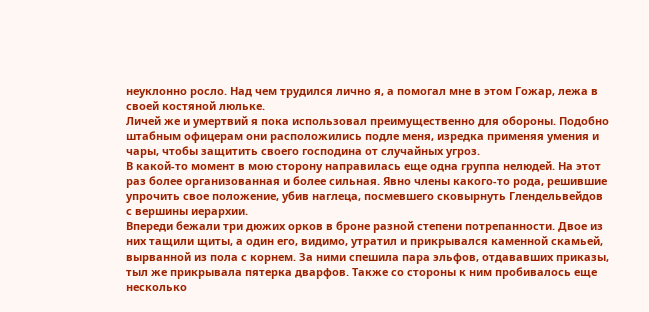неуклонно росло. Над чем трудился лично я, а помогал мне в этом Гожар, лежа в своей костяной люльке.
Личей же и умертвий я пока использовал преимущественно для обороны. Подобно штабным офицерам они расположились подле меня, изредка применяя умения и чары, чтобы защитить своего господина от случайных угроз.
В какой-то момент в мою сторону направилась еще одна группа нелюдей. На этот раз более организованная и более сильная. Явно члены какого-то рода, решившие упрочить свое положение, убив наглеца, посмевшего сковырнуть Глендельвейдов с вершины иерархии.
Впереди бежали три дюжих орков в броне разной степени потрепанности. Двое из них тащили щиты, а один его, видимо, утратил и прикрывался каменной скамьей, вырванной из пола с корнем. За ними спешила пара эльфов, отдававших приказы, тыл же прикрывала пятерка дварфов. Также со стороны к ним пробивалось еще несколько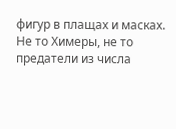фигур в плащах и масках. Не то Химеры, не то предатели из числа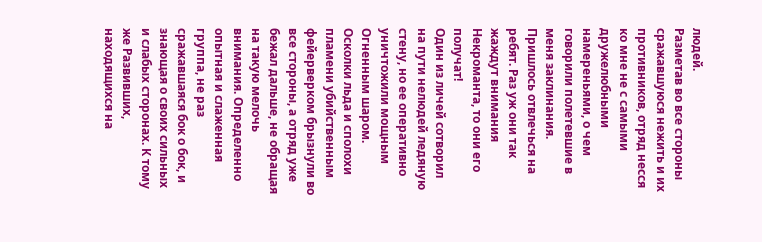людей.
Разметав во все стороны сражавшуюся нежить и их противников, отряд несся ко мне не с самыми дружелюбными намереньями, о чем говорили полетевшие в меня заклинания.
Пришлось отвлечься на ребят. Раз уж они так жаждут внимания Некроманта, то они его получат!
Один из личей сотворил на пути нелюдей ледяную стену, но ее оперативно уничтожили мощным Огненным шаром. Осколки льда и сполохи пламени убийственным фейерверком брызнули во все стороны, а отряд уже бежал дальше, не обращая на такую мелочь внимания. Определенно опытная и слаженная группа, не раз сражавшаяся бок о бок, и знающая о своих сильных и слабых сторонах. К тому же Развивших, находящихся на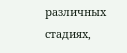различных стадиях,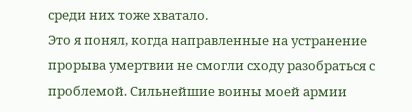среди них тоже хватало.
Это я понял, когда направленные на устранение прорыва умертвии не смогли сходу разобраться с проблемой. Сильнейшие воины моей армии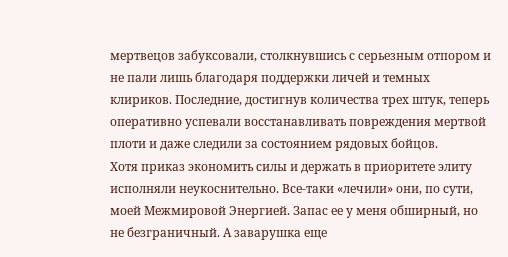мертвецов забуксовали, столкнувшись с серьезным отпором и не пали лишь благодаря поддержки личей и темных клириков. Последние, достигнув количества трех штук, теперь оперативно успевали восстанавливать повреждения мертвой плоти и даже следили за состоянием рядовых бойцов.
Хотя приказ экономить силы и держать в приоритете элиту исполняли неукоснительно. Все-таки «лечили» они, по сути, моей Межмировой Энергией. Запас ее у меня обширный, но не безграничный. А заварушка еще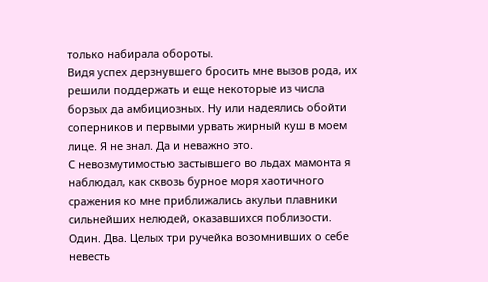только набирала обороты.
Видя успех дерзнувшего бросить мне вызов рода, их решили поддержать и еще некоторые из числа борзых да амбициозных. Ну или надеялись обойти соперников и первыми урвать жирный куш в моем лице. Я не знал. Да и неважно это.
С невозмутимостью застывшего во льдах мамонта я наблюдал, как сквозь бурное моря хаотичного сражения ко мне приближались акульи плавники сильнейших нелюдей, оказавшихся поблизости. Один. Два. Целых три ручейка возомнивших о себе невесть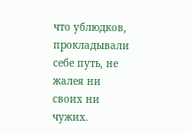что ублюдков, прокладывали себе путь, не жалея ни своих ни чужих.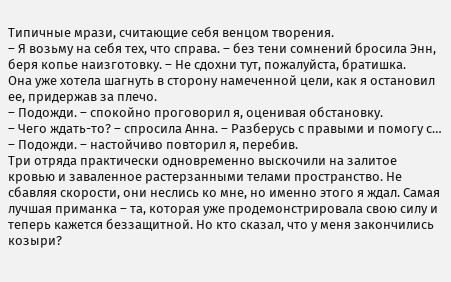Типичные мрази, считающие себя венцом творения.
– Я возьму на себя тех, что справа. – без тени сомнений бросила Энн, беря копье наизготовку. – Не сдохни тут, пожалуйста, братишка.
Она уже хотела шагнуть в сторону намеченной цели, как я остановил ее, придержав за плечо.
– Подожди. – спокойно проговорил я, оценивая обстановку.
– Чего ждать-то? – спросила Анна. – Разберусь с правыми и помогу с…
– Подожди. – настойчиво повторил я, перебив.
Три отряда практически одновременно выскочили на залитое кровью и заваленное растерзанными телами пространство. Не сбавляя скорости, они неслись ко мне, но именно этого я ждал. Самая лучшая приманка – та, которая уже продемонстрировала свою силу и теперь кажется беззащитной. Но кто сказал, что у меня закончились козыри?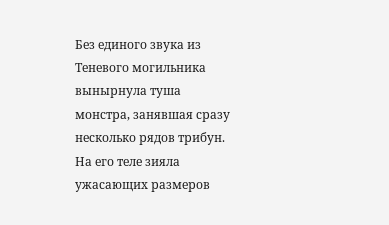Без единого звука из Теневого могильника вынырнула туша монстра, занявшая сразу несколько рядов трибун. На его теле зияла ужасающих размеров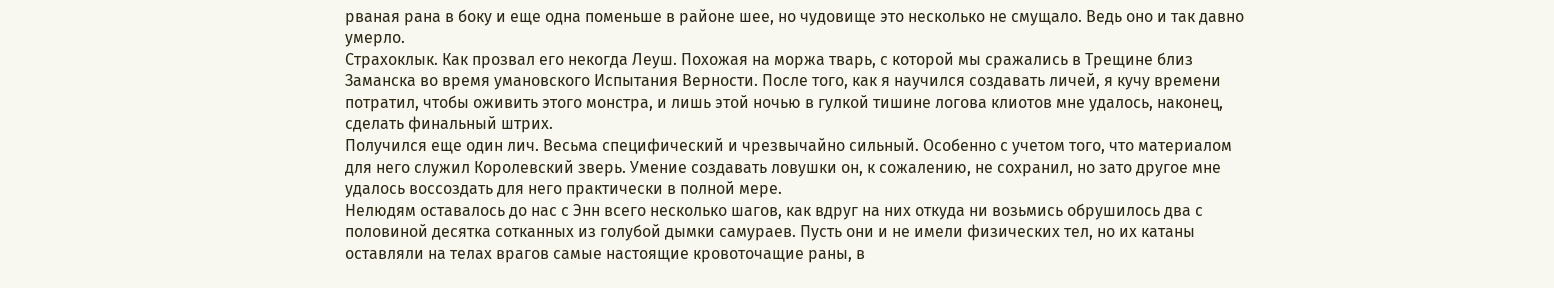рваная рана в боку и еще одна поменьше в районе шее, но чудовище это несколько не смущало. Ведь оно и так давно умерло.
Страхоклык. Как прозвал его некогда Леуш. Похожая на моржа тварь, с которой мы сражались в Трещине близ Заманска во время умановского Испытания Верности. После того, как я научился создавать личей, я кучу времени потратил, чтобы оживить этого монстра, и лишь этой ночью в гулкой тишине логова клиотов мне удалось, наконец, сделать финальный штрих.
Получился еще один лич. Весьма специфический и чрезвычайно сильный. Особенно с учетом того, что материалом для него служил Королевский зверь. Умение создавать ловушки он, к сожалению, не сохранил, но зато другое мне удалось воссоздать для него практически в полной мере.
Нелюдям оставалось до нас с Энн всего несколько шагов, как вдруг на них откуда ни возьмись обрушилось два с половиной десятка сотканных из голубой дымки самураев. Пусть они и не имели физических тел, но их катаны оставляли на телах врагов самые настоящие кровоточащие раны, в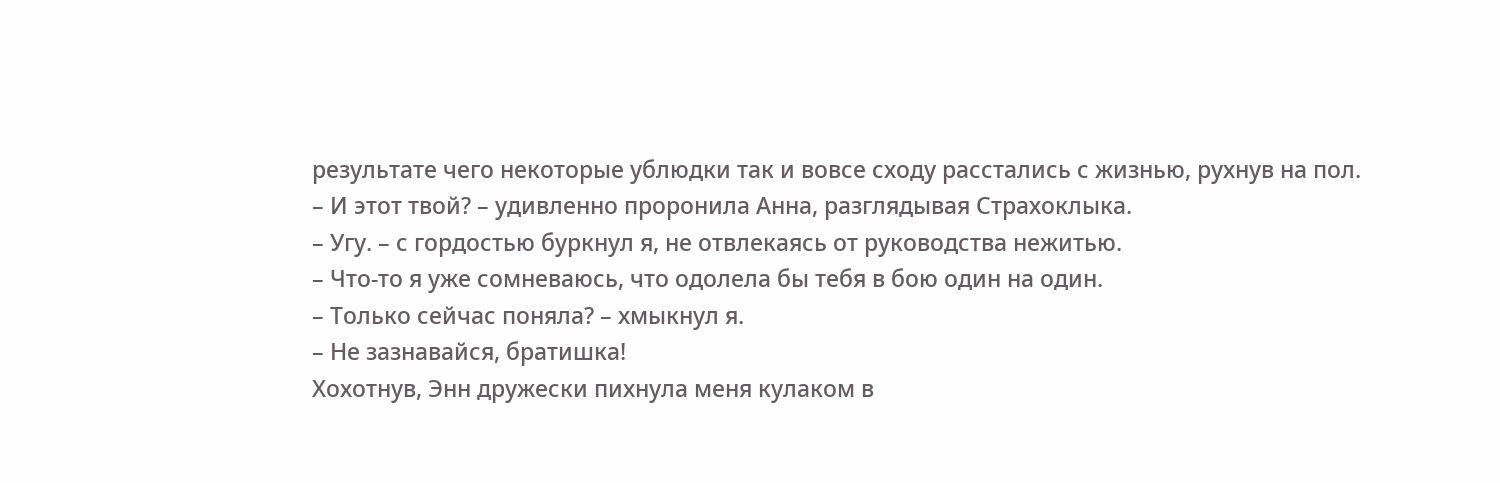результате чего некоторые ублюдки так и вовсе сходу расстались с жизнью, рухнув на пол.
– И этот твой? – удивленно проронила Анна, разглядывая Страхоклыка.
– Угу. – с гордостью буркнул я, не отвлекаясь от руководства нежитью.
– Что-то я уже сомневаюсь, что одолела бы тебя в бою один на один.
– Только сейчас поняла? – хмыкнул я.
– Не зазнавайся, братишка!
Хохотнув, Энн дружески пихнула меня кулаком в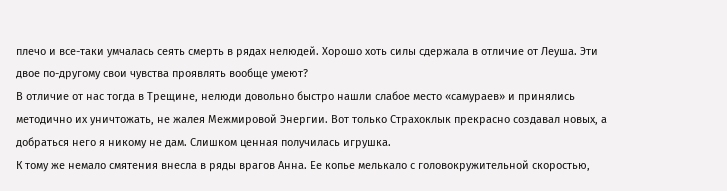плечо и все-таки умчалась сеять смерть в рядах нелюдей. Хорошо хоть силы сдержала в отличие от Леуша. Эти двое по-другому свои чувства проявлять вообще умеют?
В отличие от нас тогда в Трещине, нелюди довольно быстро нашли слабое место «самураев» и принялись методично их уничтожать, не жалея Межмировой Энергии. Вот только Страхоклык прекрасно создавал новых, а добраться него я никому не дам. Слишком ценная получилась игрушка.
К тому же немало смятения внесла в ряды врагов Анна. Ее копье мелькало с головокружительной скоростью,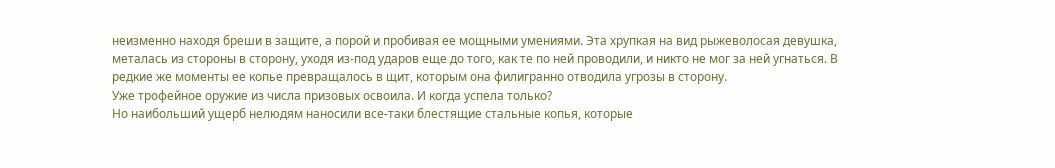неизменно находя бреши в защите, а порой и пробивая ее мощными умениями. Эта хрупкая на вид рыжеволосая девушка, металась из стороны в сторону, уходя из-под ударов еще до того, как те по ней проводили, и никто не мог за ней угнаться. В редкие же моменты ее копье превращалось в щит, которым она филигранно отводила угрозы в сторону.
Уже трофейное оружие из числа призовых освоила. И когда успела только?
Но наибольший ущерб нелюдям наносили все-таки блестящие стальные копья, которые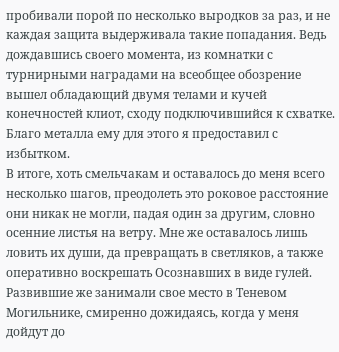пробивали порой по несколько выродков за раз, и не каждая защита выдерживала такие попадания. Ведь дождавшись своего момента, из комнатки с турнирными наградами на всеобщее обозрение вышел обладающий двумя телами и кучей конечностей клиот, сходу подключившийся к схватке. Благо металла ему для этого я предоставил с избытком.
В итоге, хоть смельчакам и оставалось до меня всего несколько шагов, преодолеть это роковое расстояние они никак не могли, падая один за другим, словно осенние листья на ветру. Мне же оставалось лишь ловить их души, да превращать в светляков, а также оперативно воскрешать Осознавших в виде гулей. Развившие же занимали свое место в Теневом Могильнике, смиренно дожидаясь, когда у меня дойдут до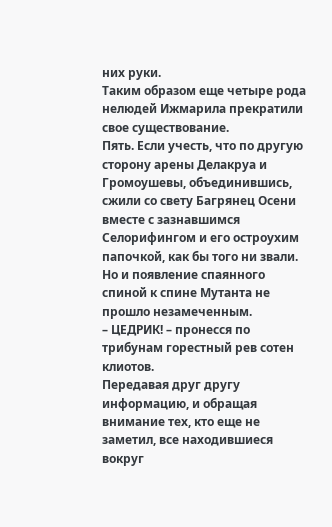них руки.
Таким образом еще четыре рода нелюдей Ижмарила прекратили свое существование.
Пять. Если учесть, что по другую сторону арены Делакруа и Громоушевы, объединившись, сжили со свету Багрянец Осени вместе с зазнавшимся Селорифингом и его остроухим папочкой, как бы того ни звали.
Но и появление спаянного спиной к спине Мутанта не прошло незамеченным.
– ЦЕДРИК! – пронесся по трибунам горестный рев сотен клиотов.
Передавая друг другу информацию, и обращая внимание тех, кто еще не заметил, все находившиеся вокруг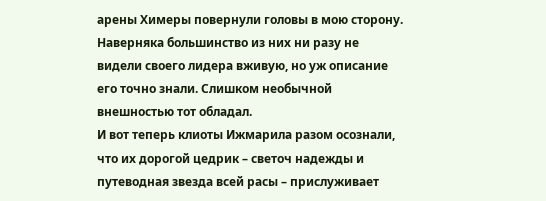арены Химеры повернули головы в мою сторону. Наверняка большинство из них ни разу не видели своего лидера вживую, но уж описание его точно знали. Слишком необычной внешностью тот обладал.
И вот теперь клиоты Ижмарила разом осознали, что их дорогой цедрик – светоч надежды и путеводная звезда всей расы – прислуживает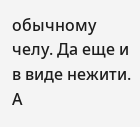обычному челу. Да еще и в виде нежити. А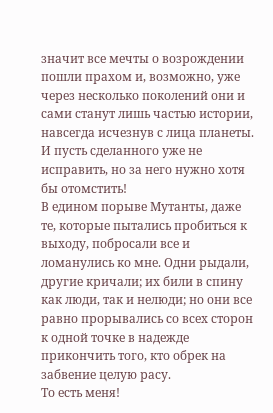значит все мечты о возрождении пошли прахом и, возможно, уже через несколько поколений они и сами станут лишь частью истории, навсегда исчезнув с лица планеты.
И пусть сделанного уже не исправить, но за него нужно хотя бы отомстить!
В едином порыве Мутанты, даже те, которые пытались пробиться к выходу, побросали все и ломанулись ко мне. Одни рыдали, другие кричали; их били в спину как люди, так и нелюди; но они все равно прорывались со всех сторон к одной точке в надежде прикончить того, кто обрек на забвение целую расу.
То есть меня!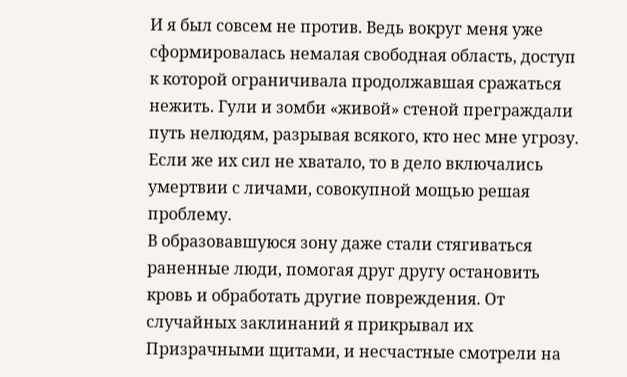И я был совсем не против. Ведь вокруг меня уже сформировалась немалая свободная область, доступ к которой ограничивала продолжавшая сражаться нежить. Гули и зомби «живой» стеной преграждали путь нелюдям, разрывая всякого, кто нес мне угрозу. Если же их сил не хватало, то в дело включались умертвии с личами, совокупной мощью решая проблему.
В образовавшуюся зону даже стали стягиваться раненные люди, помогая друг другу остановить кровь и обработать другие повреждения. От случайных заклинаний я прикрывал их Призрачными щитами, и несчастные смотрели на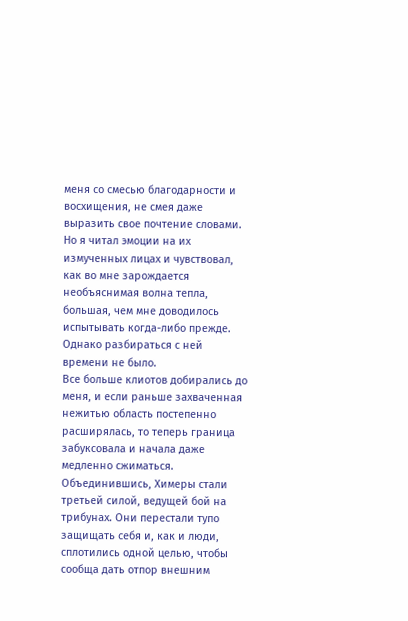меня со смесью благодарности и восхищения, не смея даже выразить свое почтение словами. Но я читал эмоции на их измученных лицах и чувствовал, как во мне зарождается необъяснимая волна тепла, большая, чем мне доводилось испытывать когда-либо прежде.
Однако разбираться с ней времени не было.
Все больше клиотов добирались до меня, и если раньше захваченная нежитью область постепенно расширялась, то теперь граница забуксовала и начала даже медленно сжиматься. Объединившись, Химеры стали третьей силой, ведущей бой на трибунах. Они перестали тупо защищать себя и, как и люди, сплотились одной целью, чтобы сообща дать отпор внешним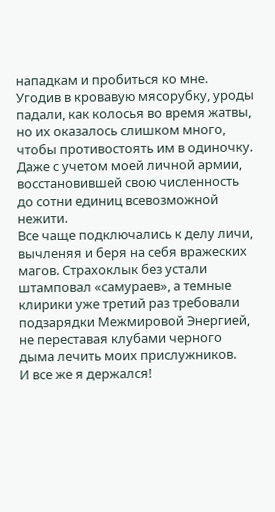нападкам и пробиться ко мне.
Угодив в кровавую мясорубку, уроды падали, как колосья во время жатвы, но их оказалось слишком много, чтобы противостоять им в одиночку. Даже с учетом моей личной армии, восстановившей свою численность до сотни единиц всевозможной нежити.
Все чаще подключались к делу личи, вычленяя и беря на себя вражеских магов. Страхоклык без устали штамповал «самураев», а темные клирики уже третий раз требовали подзарядки Межмировой Энергией, не переставая клубами черного дыма лечить моих прислужников.
И все же я держался!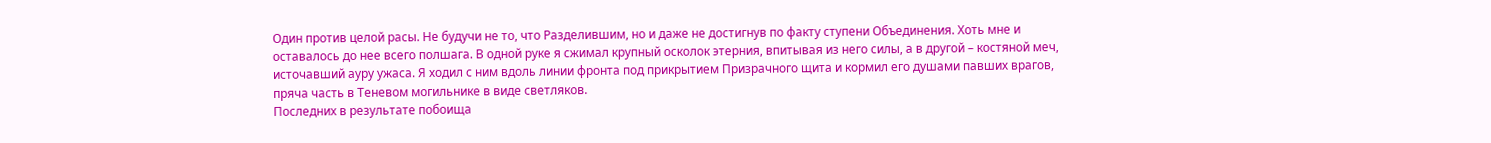Один против целой расы. Не будучи не то, что Разделившим, но и даже не достигнув по факту ступени Объединения. Хоть мне и оставалось до нее всего полшага. В одной руке я сжимал крупный осколок этерния, впитывая из него силы, а в другой – костяной меч, источавший ауру ужаса. Я ходил с ним вдоль линии фронта под прикрытием Призрачного щита и кормил его душами павших врагов, пряча часть в Теневом могильнике в виде светляков.
Последних в результате побоища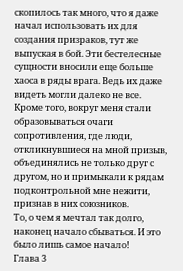скопилось так много, что я даже начал использовать их для создания призраков, тут же выпуская в бой. Эти бестелесные сущности вносили еще больше хаоса в ряды врага. Ведь их даже видеть могли далеко не все.
Кроме того, вокруг меня стали образовываться очаги сопротивления, где люди, откликнувшиеся на мной призыв, объединялись не только друг с другом, но и примыкали к рядам подконтрольной мне нежити, признав в них союзников.
То, о чем я мечтал так долго, наконец начало сбываться. И это было лишь самое начало!
Глава 3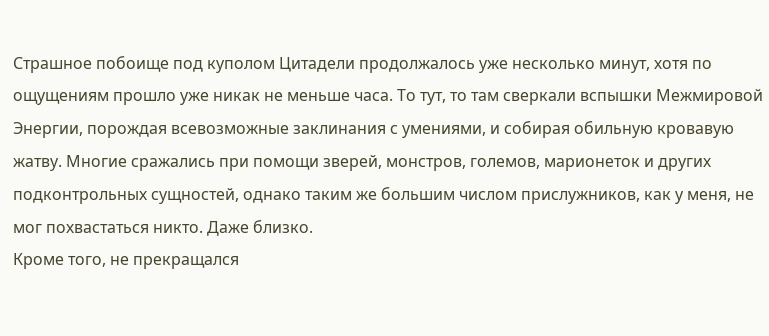Страшное побоище под куполом Цитадели продолжалось уже несколько минут, хотя по ощущениям прошло уже никак не меньше часа. То тут, то там сверкали вспышки Межмировой Энергии, порождая всевозможные заклинания с умениями, и собирая обильную кровавую жатву. Многие сражались при помощи зверей, монстров, големов, марионеток и других подконтрольных сущностей, однако таким же большим числом прислужников, как у меня, не мог похвастаться никто. Даже близко.
Кроме того, не прекращался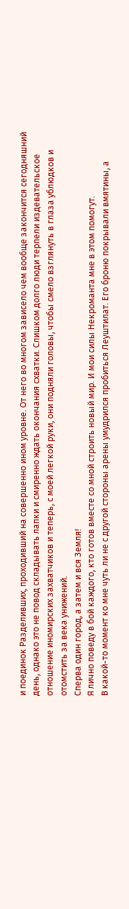и поединок Разделивших, проходивший на совершенно ином уровне. От него во многом зависело чем вообще закончится сегодняшний день, однако это не повод складывать лапки и смиренно ждать окончания схватки. Слишком долго люди терпели издевательское отношение иномирских захватчиков и теперь, с моей легкой руки, они подняли головы, чтобы смело взглянуть в глаза ублюдков и отомстить за века унижений.
Сперва один город, а затем и вся Земля!
Я лично поведу в бой каждого, кто готов вместе со мной строить новый мир. И мои силы Некроманта мне в этом помогут.
В какой-то момент ко мне чуть ли не с другой стороны арены умудрился пробиться Леуштилат. Его броню покрывали вмятины, а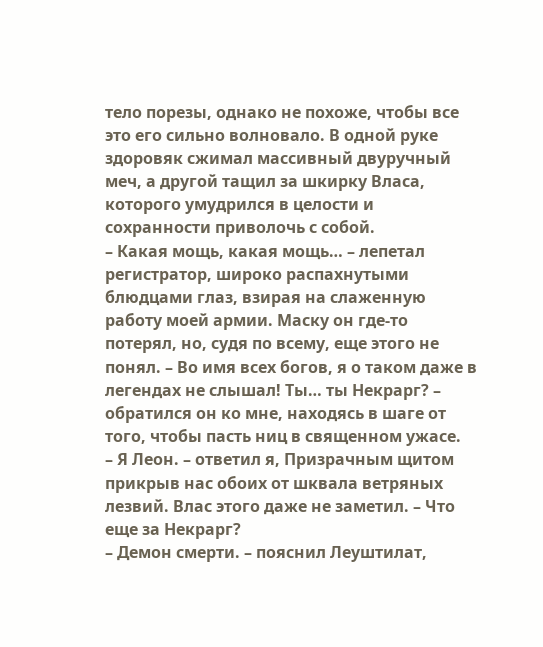тело порезы, однако не похоже, чтобы все это его сильно волновало. В одной руке здоровяк сжимал массивный двуручный меч, а другой тащил за шкирку Власа, которого умудрился в целости и сохранности приволочь с собой.
– Какая мощь, какая мощь… – лепетал регистратор, широко распахнутыми блюдцами глаз, взирая на слаженную работу моей армии. Маску он где-то потерял, но, судя по всему, еще этого не понял. – Во имя всех богов, я о таком даже в легендах не слышал! Ты… ты Некрарг? – обратился он ко мне, находясь в шаге от того, чтобы пасть ниц в священном ужасе.
– Я Леон. – ответил я, Призрачным щитом прикрыв нас обоих от шквала ветряных лезвий. Влас этого даже не заметил. – Что еще за Некрарг?
– Демон смерти. – пояснил Леуштилат,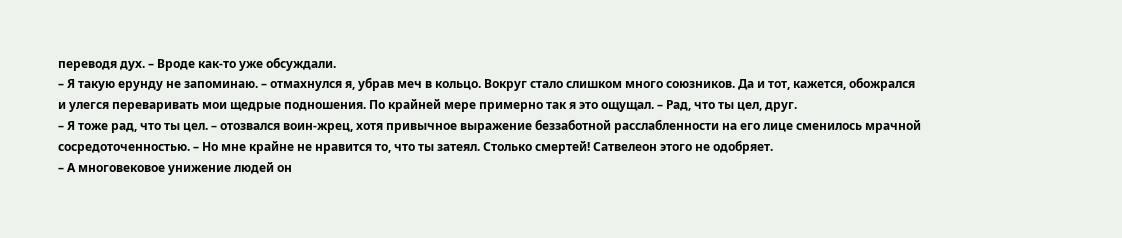переводя дух. – Вроде как-то уже обсуждали.
– Я такую ерунду не запоминаю. – отмахнулся я, убрав меч в кольцо. Вокруг стало слишком много союзников. Да и тот, кажется, обожрался и улегся переваривать мои щедрые подношения. По крайней мере примерно так я это ощущал. – Рад, что ты цел, друг.
– Я тоже рад, что ты цел. – отозвался воин-жрец, хотя привычное выражение беззаботной расслабленности на его лице сменилось мрачной сосредоточенностью. – Но мне крайне не нравится то, что ты затеял. Столько смертей! Сатвелеон этого не одобряет.
– А многовековое унижение людей он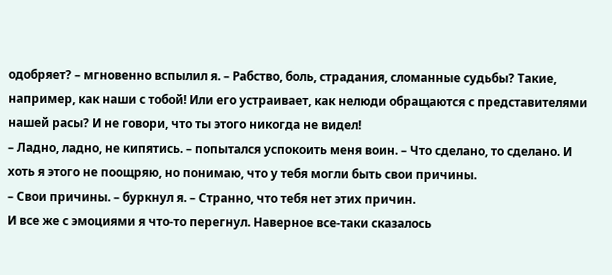одобряет? – мгновенно вспылил я. – Рабство, боль, страдания, сломанные судьбы? Такие, например, как наши с тобой! Или его устраивает, как нелюди обращаются с представителями нашей расы? И не говори, что ты этого никогда не видел!
– Ладно, ладно, не кипятись. – попытался успокоить меня воин. – Что сделано, то сделано. И хоть я этого не поощряю, но понимаю, что у тебя могли быть свои причины.
– Свои причины. – буркнул я. – Странно, что тебя нет этих причин.
И все же с эмоциями я что-то перегнул. Наверное все-таки сказалось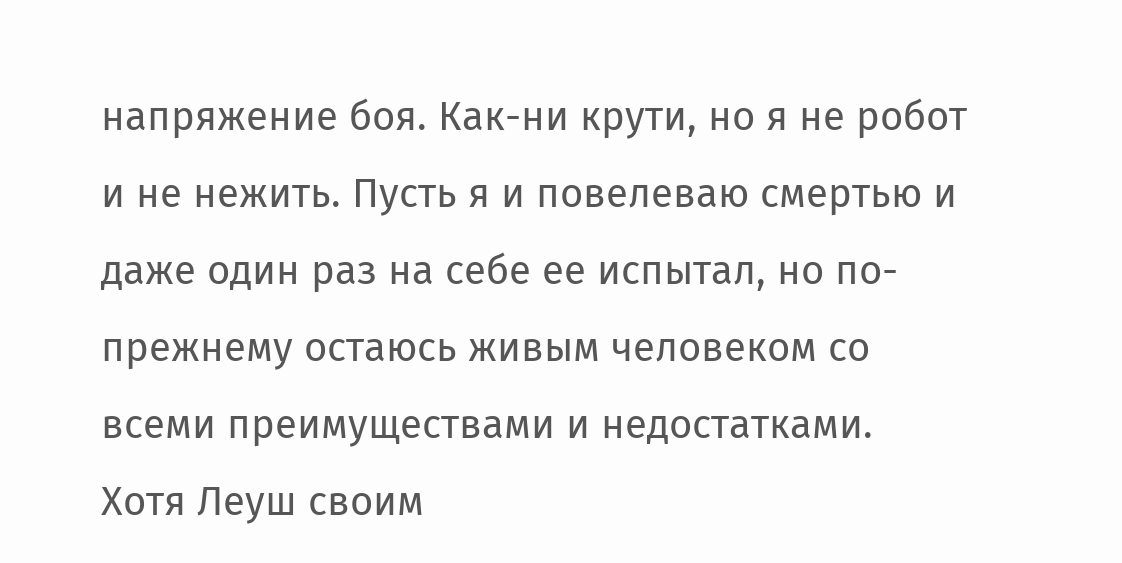напряжение боя. Как-ни крути, но я не робот и не нежить. Пусть я и повелеваю смертью и даже один раз на себе ее испытал, но по-прежнему остаюсь живым человеком со всеми преимуществами и недостатками.
Хотя Леуш своим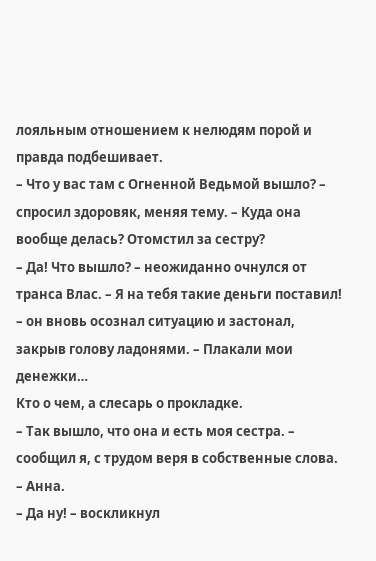лояльным отношением к нелюдям порой и правда подбешивает.
– Что у вас там с Огненной Ведьмой вышло? – спросил здоровяк, меняя тему. – Куда она вообще делась? Отомстил за сестру?
– Да! Что вышло? – неожиданно очнулся от транса Влас. – Я на тебя такие деньги поставил! – он вновь осознал ситуацию и застонал, закрыв голову ладонями. – Плакали мои денежки…
Кто о чем, а слесарь о прокладке.
– Так вышло, что она и есть моя сестра. – сообщил я, с трудом веря в собственные слова. – Анна.
– Да ну! – воскликнул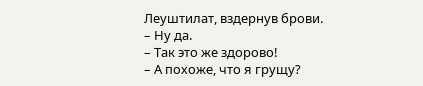Леуштилат, вздернув брови.
– Ну да.
– Так это же здорово!
– А похоже, что я грущу?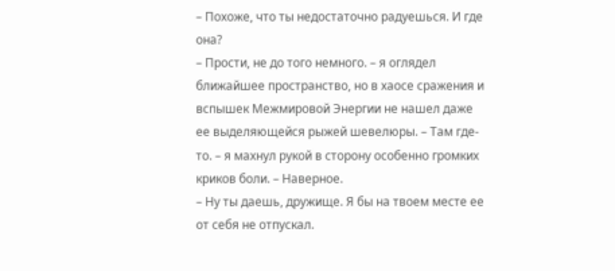– Похоже, что ты недостаточно радуешься. И где она?
– Прости, не до того немного. – я оглядел ближайшее пространство, но в хаосе сражения и вспышек Межмировой Энергии не нашел даже ее выделяющейся рыжей шевелюры. – Там где-то. – я махнул рукой в сторону особенно громких криков боли. – Наверное.
– Ну ты даешь, дружище. Я бы на твоем месте ее от себя не отпускал.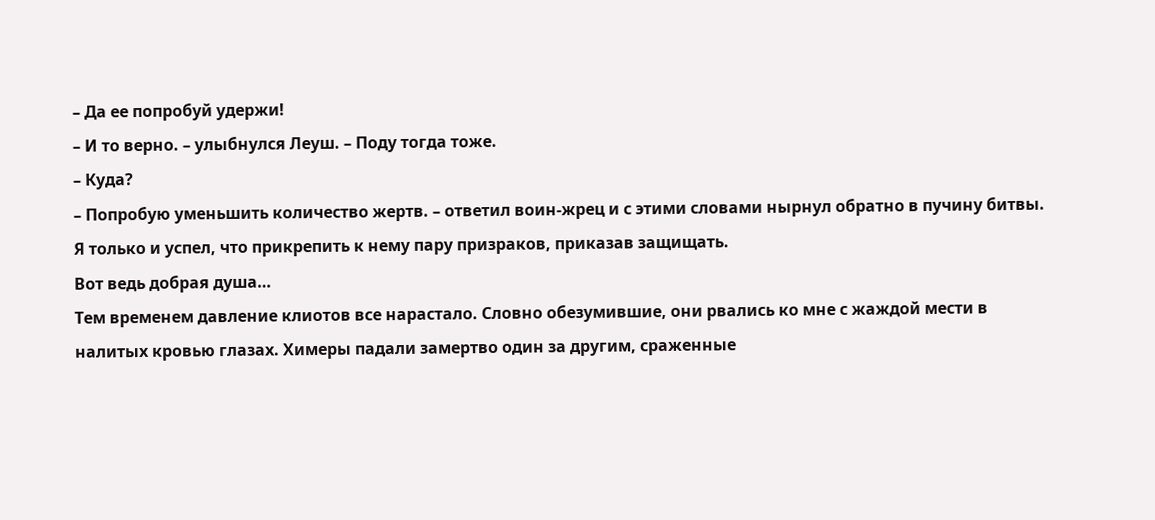– Да ее попробуй удержи!
– И то верно. – улыбнулся Леуш. – Поду тогда тоже.
– Куда?
– Попробую уменьшить количество жертв. – ответил воин-жрец и с этими словами нырнул обратно в пучину битвы. Я только и успел, что прикрепить к нему пару призраков, приказав защищать.
Вот ведь добрая душа…
Тем временем давление клиотов все нарастало. Словно обезумившие, они рвались ко мне с жаждой мести в налитых кровью глазах. Химеры падали замертво один за другим, сраженные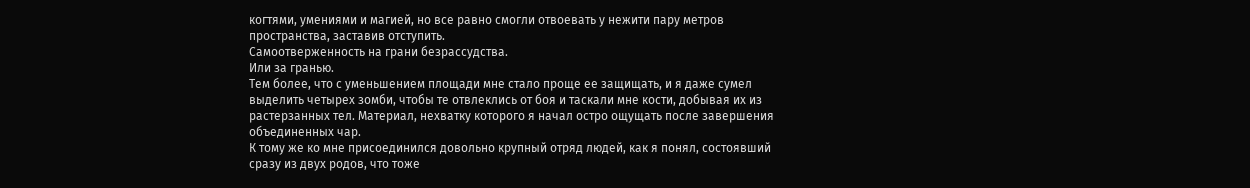когтями, умениями и магией, но все равно смогли отвоевать у нежити пару метров пространства, заставив отступить.
Самоотверженность на грани безрассудства.
Или за гранью.
Тем более, что с уменьшением площади мне стало проще ее защищать, и я даже сумел выделить четырех зомби, чтобы те отвлеклись от боя и таскали мне кости, добывая их из растерзанных тел. Материал, нехватку которого я начал остро ощущать после завершения объединенных чар.
К тому же ко мне присоединился довольно крупный отряд людей, как я понял, состоявший сразу из двух родов, что тоже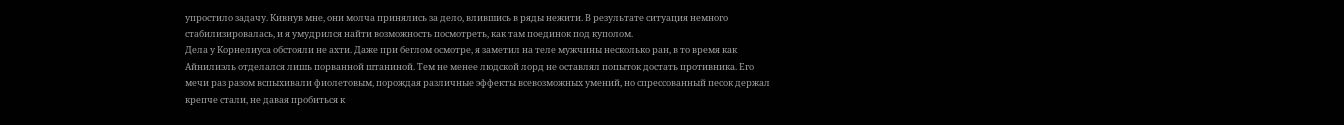упростило задачу. Кивнув мне, они молча принялись за дело, влившись в ряды нежити. В результате ситуация немного стабилизировалась, и я умудрился найти возможность посмотреть, как там поединок под куполом.
Дела у Корнелиуса обстояли не ахти. Даже при беглом осмотре, я заметил на теле мужчины несколько ран, в то время как Айнилиэль отделался лишь порванной штаниной. Тем не менее людской лорд не оставлял попыток достать противника. Его мечи раз разом вспыхивали фиолетовым, порождая различные эффекты всевозможных умений, но спрессованный песок держал крепче стали, не давая пробиться к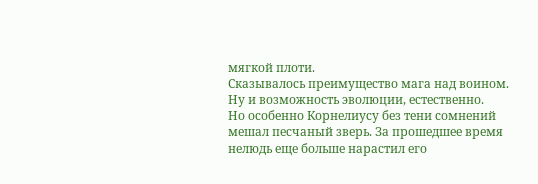мягкой плоти.
Сказывалось преимущество мага над воином. Ну и возможность эволюции, естественно.
Но особенно Корнелиусу без тени сомнений мешал песчаный зверь. За прошедшее время нелюдь еще больше нарастил его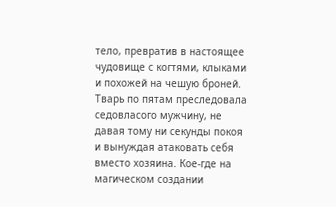тело, превратив в настоящее чудовище с когтями, клыками и похожей на чешую броней.
Тварь по пятам преследовала седовласого мужчину, не давая тому ни секунды покоя и вынуждая атаковать себя вместо хозяина. Кое-где на магическом создании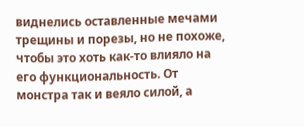виднелись оставленные мечами трещины и порезы, но не похоже, чтобы это хоть как-то влияло на его функциональность. От монстра так и веяло силой, а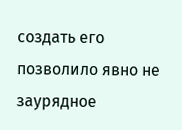создать его позволило явно не заурядное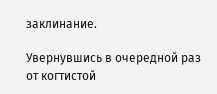заклинание.

Увернувшись в очередной раз от когтистой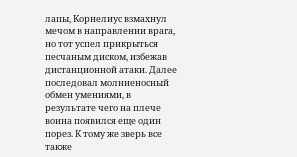лапы, Корнелиус взмахнул мечом в направлении врага, но тот успел прикрыться песчаным диском, избежав дистанционной атаки. Далее последовал молниеносный обмен умениями, в результате чего на плече воина появился еще один порез. К тому же зверь все также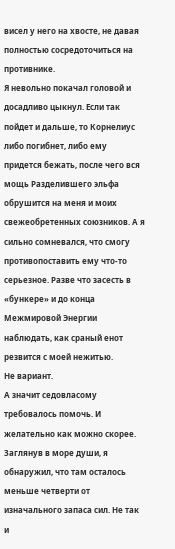висел у него на хвосте, не давая полностью сосредоточиться на противнике.
Я невольно покачал головой и досадливо цыкнул. Если так пойдет и дальше, то Корнелиус либо погибнет, либо ему придется бежать, после чего вся мощь Разделившего эльфа обрушится на меня и моих свежеобретенных союзников. А я сильно сомневался, что смогу противопоставить ему что-то серьезное. Разве что засесть в «бункере» и до конца Межмировой Энергии наблюдать, как сраный енот резвится с моей нежитью.
Не вариант.
А значит седовласому требовалось помочь. И желательно как можно скорее.
Заглянув в море души, я обнаружил, что там осталось меньше четверти от изначального запаса сил. Не так и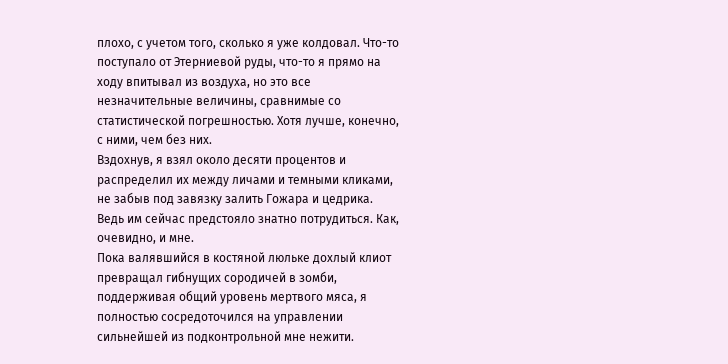плохо, с учетом того, сколько я уже колдовал. Что-то поступало от Этерниевой руды, что-то я прямо на ходу впитывал из воздуха, но это все незначительные величины, сравнимые со статистической погрешностью. Хотя лучше, конечно, с ними, чем без них.
Вздохнув, я взял около десяти процентов и распределил их между личами и темными кликами, не забыв под завязку залить Гожара и цедрика. Ведь им сейчас предстояло знатно потрудиться. Как, очевидно, и мне.
Пока валявшийся в костяной люльке дохлый клиот превращал гибнущих сородичей в зомби, поддерживая общий уровень мертвого мяса, я полностью сосредоточился на управлении сильнейшей из подконтрольной мне нежити.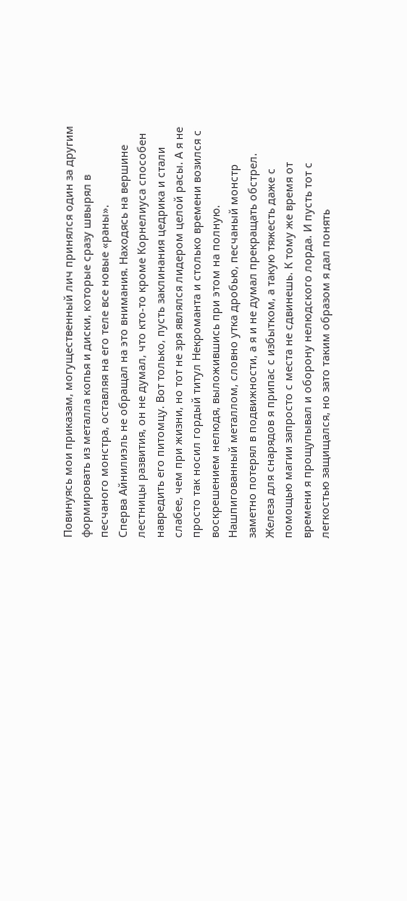Повинуясь мои приказам, могущественный лич принялся один за другим формировать из металла копья и диски, которые сразу швырял в песчаного монстра, оставляя на его теле все новые «раны».
Сперва Айнилиэль не обращал на это внимания. Находясь на вершине лестницы развития, он не думал, что кто-то кроме Корнелиуса способен навредить его питомцу. Вот только, пусть заклинания цедрика и стали слабее, чем при жизни, но тот не зря являлся лидером целой расы. А я не просто так носил гордый титул Некроманта и столько времени возился с воскрешением нелюдя, выложившись при этом на полную.
Нашпигованный металлом, словно утка дробью, песчаный монстр заметно потерял в подвижности, а я и не думал прекращать обстрел. Железа для снарядов я припас с избытком, а такую тяжесть даже с помощью магии запросто с места не сдвинешь. К тому же время от времени я прощупывал и оборону нелюдского лорда. И пусть тот с легкостью защищался, но зато таким образом я дал понять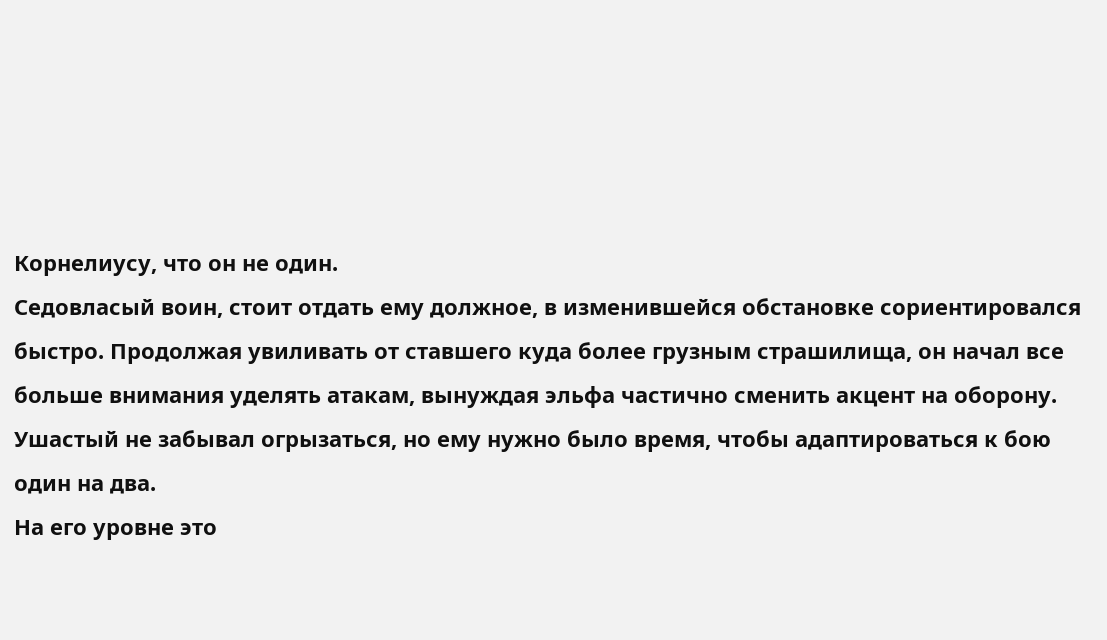Корнелиусу, что он не один.
Седовласый воин, стоит отдать ему должное, в изменившейся обстановке сориентировался быстро. Продолжая увиливать от ставшего куда более грузным страшилища, он начал все больше внимания уделять атакам, вынуждая эльфа частично сменить акцент на оборону. Ушастый не забывал огрызаться, но ему нужно было время, чтобы адаптироваться к бою один на два.
На его уровне это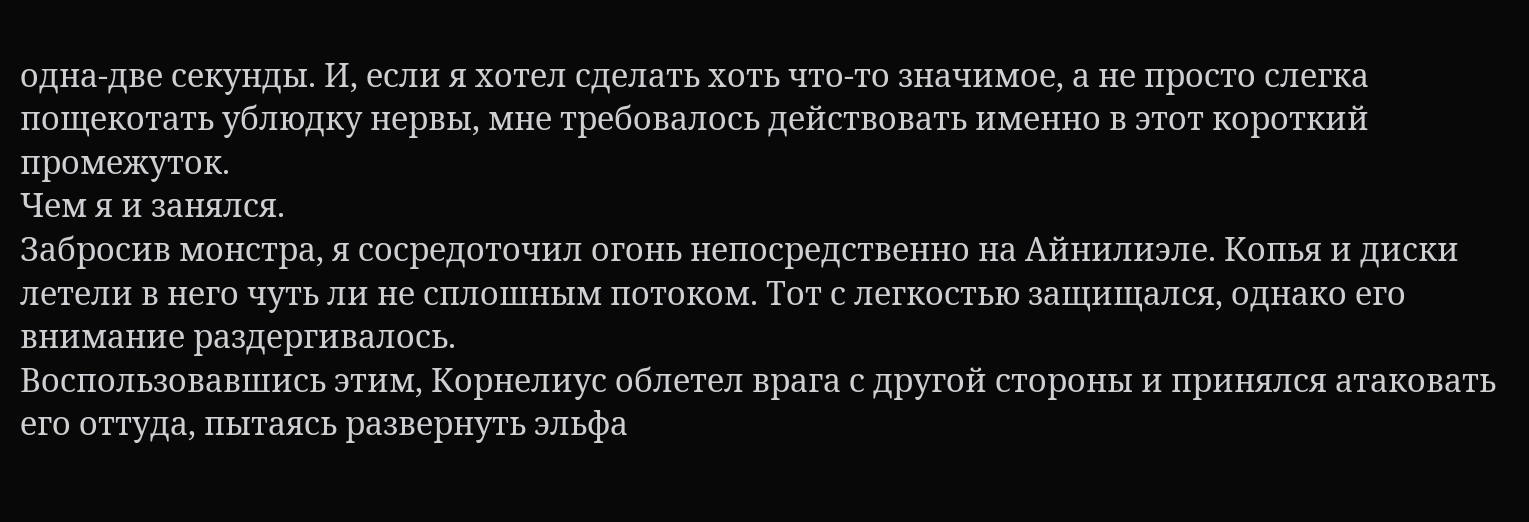одна-две секунды. И, если я хотел сделать хоть что-то значимое, а не просто слегка пощекотать ублюдку нервы, мне требовалось действовать именно в этот короткий промежуток.
Чем я и занялся.
Забросив монстра, я сосредоточил огонь непосредственно на Айнилиэле. Копья и диски летели в него чуть ли не сплошным потоком. Тот с легкостью защищался, однако его внимание раздергивалось.
Воспользовавшись этим, Корнелиус облетел врага с другой стороны и принялся атаковать его оттуда, пытаясь развернуть эльфа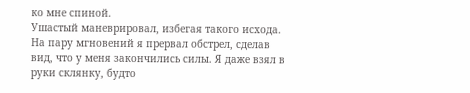ко мне спиной.
Ушастый маневрировал, избегая такого исхода.
На пару мгновений я прервал обстрел, сделав вид, что у меня закончились силы. Я даже взял в руки склянку, будто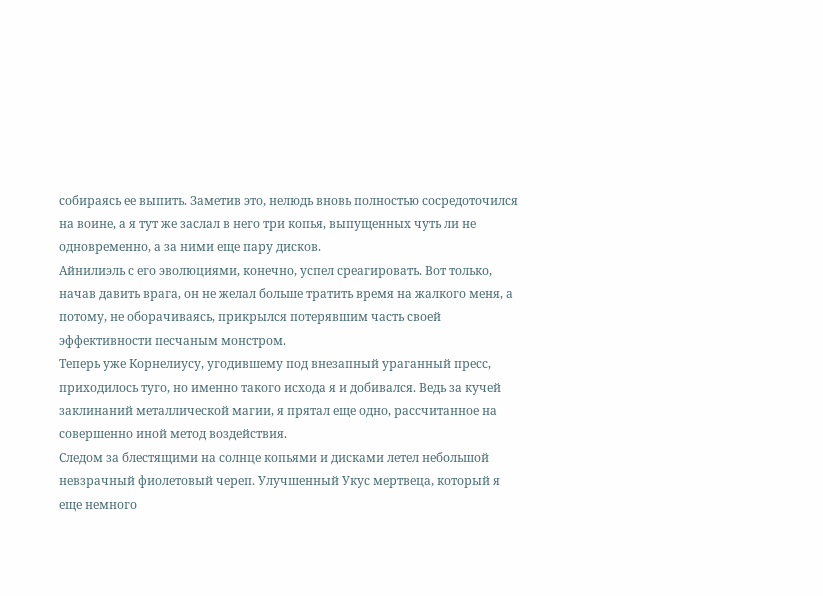собираясь ее выпить. Заметив это, нелюдь вновь полностью сосредоточился на воине, а я тут же заслал в него три копья, выпущенных чуть ли не одновременно, а за ними еще пару дисков.
Айнилиэль с его эволюциями, конечно, успел среагировать. Вот только, начав давить врага, он не желал больше тратить время на жалкого меня, а потому, не оборачиваясь, прикрылся потерявшим часть своей эффективности песчаным монстром.
Теперь уже Корнелиусу, угодившему под внезапный ураганный пресс, приходилось туго, но именно такого исхода я и добивался. Ведь за кучей заклинаний металлической магии, я прятал еще одно, рассчитанное на совершенно иной метод воздействия.
Следом за блестящими на солнце копьями и дисками летел небольшой невзрачный фиолетовый череп. Улучшенный Укус мертвеца, который я еще немного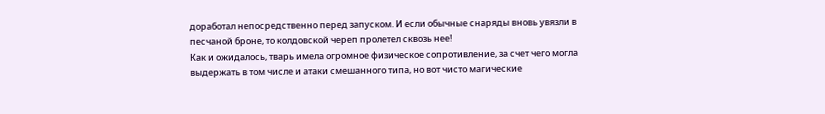доработал непосредственно перед запуском. И если обычные снаряды вновь увязли в песчаной броне, то колдовской череп пролетел сквозь нее!
Как и ожидалось, тварь имела огромное физическое сопротивление, за счет чего могла выдержать в том числе и атаки смешанного типа, но вот чисто магические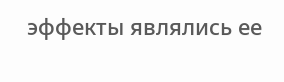эффекты являлись ее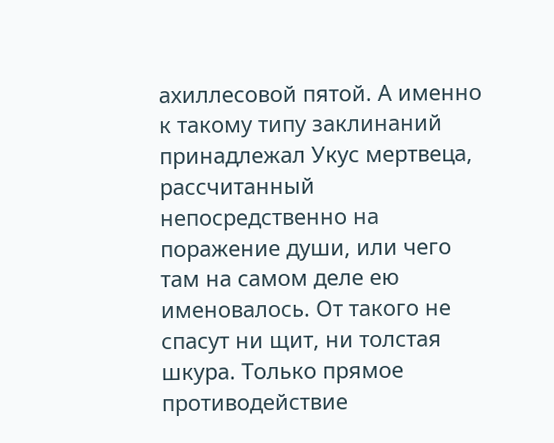ахиллесовой пятой. А именно к такому типу заклинаний принадлежал Укус мертвеца, рассчитанный непосредственно на поражение души, или чего там на самом деле ею именовалось. От такого не спасут ни щит, ни толстая шкура. Только прямое противодействие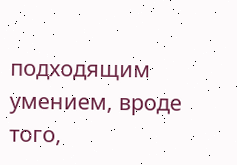подходящим умением, вроде того,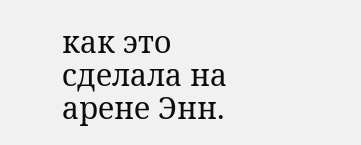как это сделала на арене Энн.